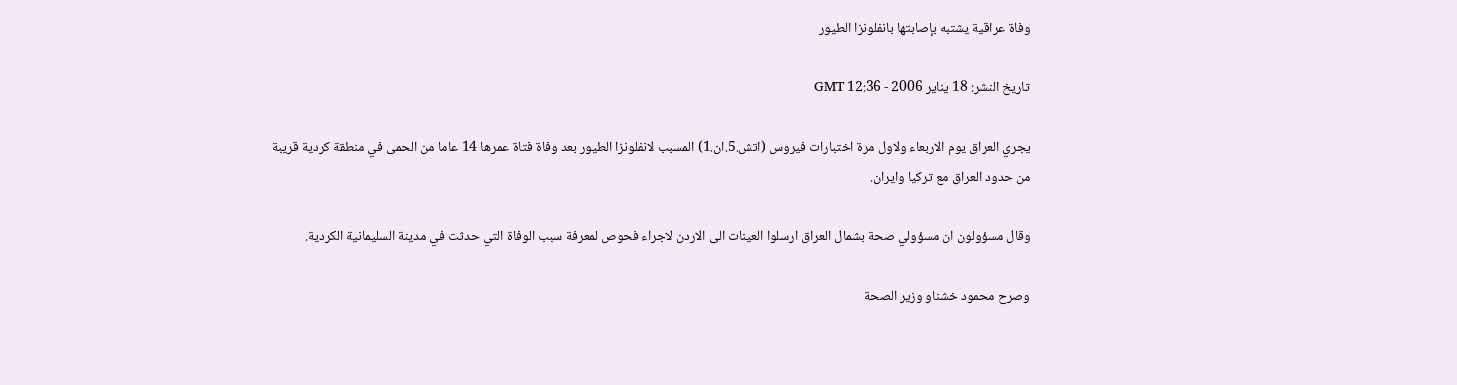وفاة عراقية يشتبه بإصابتها بانفلونزا الطيور

تاريخ النشر: 18 يناير 2006 - 12:36 GMT

يجري العراق يوم الاربعاء ولاول مرة اختبارات فيروس (اتش.5.ان.1) المسبب لانفلونزا الطيور بعد وفاة فتاة عمرها 14 عاما من الحمى في منطقة كردية قريبة من حدود العراق مع تركيا وايران.

وقال مسؤولون ان مسؤولي صحة بشمال العراق ارسلوا العينات الى الاردن لاجراء فحوص لمعرفة سبب الوفاة التي حدثت في مدينة السليمانية الكردية.

وصرح محمود خشناو وزير الصحة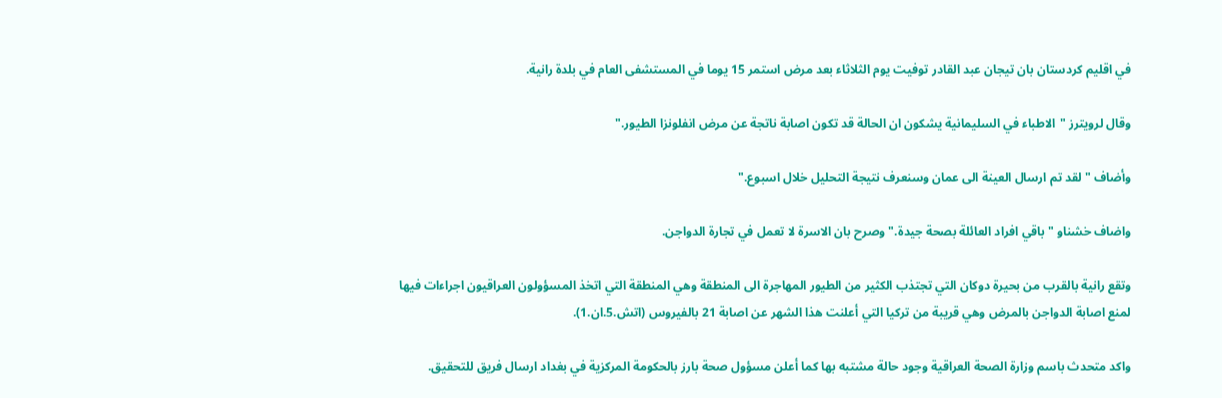في اقليم كردستان بان تيجان عبد القادر توفيت يوم الثلاثاء بعد مرض استمر 15 يوما في المستشفى العام في بلدة رانية.

وقال لرويترز "الاطباء في السليمانية يشكون ان الحالة قد تكون اصابة ناتجة عن مرض انفلونزا الطيور."

وأضاف "لقد تم ارسال العينة الى عمان وسنعرف نتيجة التحليل خلال اسبوع."

واضاف خشناو "باقي افراد العائلة بصحة جيدة." وصرح بان الاسرة لا تعمل في تجارة الدواجن.

وتقع رانية بالقرب من بحيرة دوكان التي تجتذب الكثير من الطيور المهاجرة الى المنطقة وهي المنطقة التي اتخذ المسؤولون العراقيون اجراءات فيها لمنع اصابة الدواجن بالمرض وهي قريبة من تركيا التي أعلنت هذا الشهر عن اصابة 21 بالفيروس (اتش.5.ان.1).

واكد متحدث باسم وزارة الصحة العراقية وجود حالة مشتبه بها كما أعلن مسؤول صحة بارز بالحكومة المركزية في بغداد ارسال فريق للتحقيق.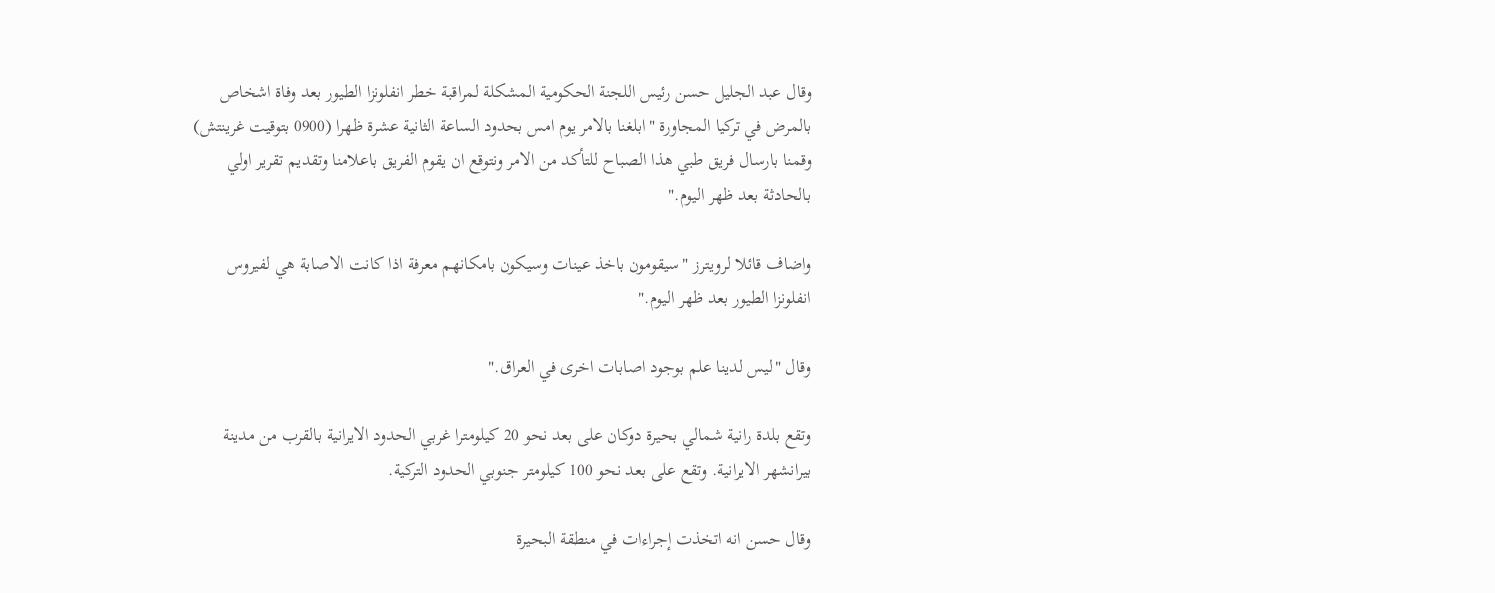وقال عبد الجليل حسن رئيس اللجنة الحكومية المشكلة لمراقبة خطر انفلونزا الطيور بعد وفاة اشخاص بالمرض في تركيا المجاورة "ابلغنا بالامر يوم امس بحدود الساعة الثانية عشرة ظهرا (0900 بتوقيت غرينتش) وقمنا بارسال فريق طبي هذا الصباح للتأكد من الامر ونتوقع ان يقوم الفريق باعلامنا وتقديم تقرير اولي بالحادثة بعد ظهر اليوم."

واضاف قائلا لرويترز "سيقومون باخذ عينات وسيكون بامكانهم معرفة اذا كانت الاصابة هي لفيروس انفلونزا الطيور بعد ظهر اليوم."

وقال "ليس لدينا علم بوجود اصابات اخرى في العراق."

وتقع بلدة رانية شمالي بحيرة دوكان على بعد نحو 20 كيلومترا غربي الحدود الايرانية بالقرب من مدينة بيرانشهر الايرانية. وتقع على بعد نحو 100 كيلومتر جنوبي الحدود التركية.

وقال حسن انه اتخذت إجراءات في منطقة البحيرة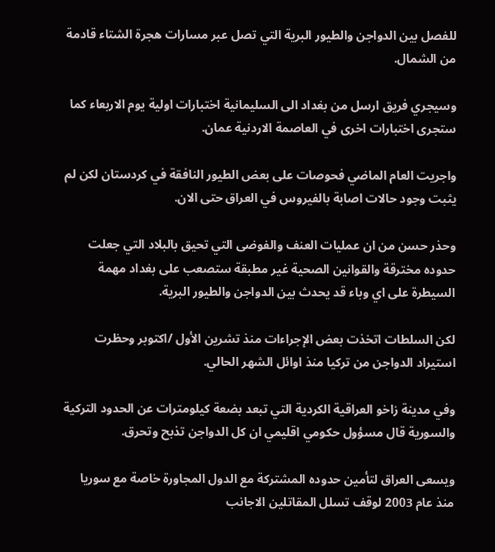للفصل بين الدواجن والطيور البرية التي تصل عبر مسارات هجرة الشتاء قادمة من الشمال.

وسيجري فريق ارسل من بغداد الى السليمانية اختبارات اولية يوم الاربعاء كما ستجرى اختبارات اخرى في العاصمة الاردنية عمان.

واجريت العام الماضي فحوصات على بعض الطيور النافقة في كردستان لكن لم يثبت وجود حالات اصابة بالفيروس في العراق حتى الان.

وحذر حسن من ان عمليات العنف والفوضى التي تحيق بالبلاد التي جعلت حدوده مخترقة والقوانين الصحية غير مطبقة ستصعب على بغداد مهمة السيطرة على اي وباء قد يحدث بين الدواجن والطيور البرية.

لكن السلطات اتخذت بعض الإجراءات منذ تشرين الأول /اكتوبر وحظرت استيراد الدواجن من تركيا منذ اوائل الشهر الحالي.

وفي مدينة زاخو العراقية الكردية التي تبعد بضعة كيلومترات عن الحدود التركية والسورية قال مسؤول حكومي اقليمي ان كل الدواجن تذبح وتحرق.

ويسعى العراق لتأمين حدوده المشتركة مع الدول المجاورة خاصة مع سوريا منذ عام 2003 لوقف تسلل المقاتلين الاجانب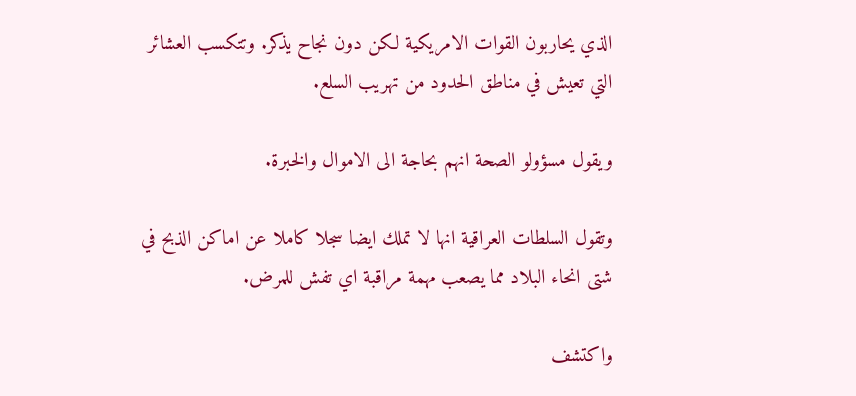الذي يحاربون القوات الامريكية لكن دون نجاح يذكر. وتتكسب العشائر التي تعيش في مناطق الحدود من تهريب السلع.

ويقول مسؤولو الصحة انهم بحاجة الى الاموال والخبرة.

وتقول السلطات العراقية انها لا تملك ايضا سجلا كاملا عن اماكن الذبح في شتى انحاء البلاد مما يصعب مهمة مراقبة اي تفش للمرض.

واكتشف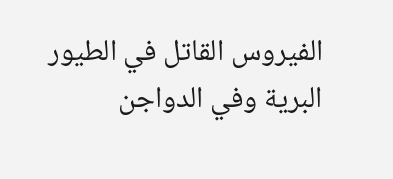الفيروس القاتل في الطيور البرية وفي الدواجن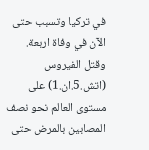في تركيا وتسبب حتى الآن في وفاة اربعة. وقتل الفيروس (اتش.5.ان.1) على مستوى العالم نحو نصف المصابين بالمرض حتى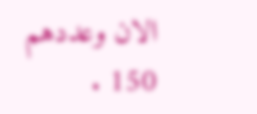الان وعددهم 150 .